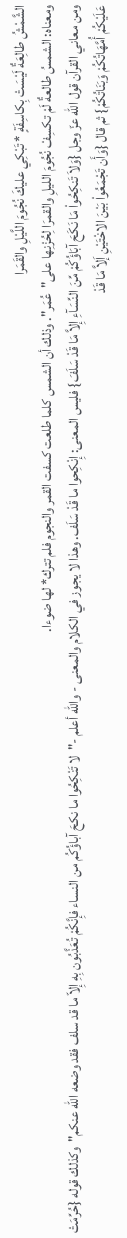الشَّمْشُ طالِعَةٌ لَيْسَتْ بِكاسِفَةٍ * تَبْكِي عليكَ نُجُومَ اللَّيْلِ والقَمَرا
ومعناه: الشمسُ طالعةٌ لَمْ تكسِفْ نُجُومَ الليلِ والقمرَا لِحُزْنِها على"عُمَر". وذلك أن الشمس كلما طلعت كسفت القمر والنجوم فلم تترك* لها ضوءا.
ومن معاني القرآن قول الله عزّ وجل {وَلاَ تَنكِحُواْ مَا نَكَحَ آبَاؤُكُمْ مِّنَ النِّسَآءِ إِلاَّ مَا قَدْ سَلَفَ} فليس المعنى: إِنْكِحوا ما قَدْ سَلَف. وهذا لا يجوز في الكلام والمعنى - والله أعلم -"لا تَنْكِحُوا ما نكحَ آباؤُكُم من النساء فإِنَّكُمْ تُعَذَّبُون بِهِ إِلاّ ما قد سلف فقد وضعه الله عنكم"وكذلك قوله {حُرِّمَتْ عَلَيْكُمْ أُمَّهَاتُكُمْ وَبَنَاتُكُمْ} ثم قال {وَأَن تَجْمَعُواْ بَيْنَ الاخْتَيْنِ إَلاَّ مَا قَدْ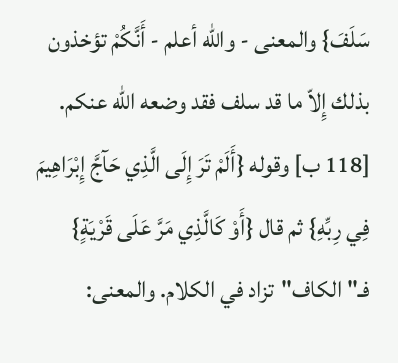سَلَفَ} والمعنى - والله أعلم - أَنَّكُمْ تؤخذون بذلك إِلاّ ما قد سلف فقد وضعه الله عنكم.
[118 ب] وقوله {أَلَمْ تَرَ إِلَى الَّذِي حَآجَّ إِبْرَاهِيمَ فِي رِبِّهِ} ثم قال {أَوْ كَالَّذِي مَرَّ عَلَى قَرْيَةٍ} فـ"الكاف"تزاد في الكلام. والمعنى: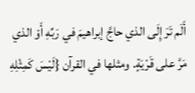أَلَم تَرَ إِلَى الذي حاجَّ إبراهيمَ في رَبِّهِ أَوْ الذي مَرَّ على قَرْيَةٍ. ومثلها في القرآن {لَيْسَ كَمِثْلِهِ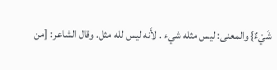شَيْءٌ} والمعنى: ليس مثله شيء . لأَنه ليس لله مثل. وقال الشاعر: [من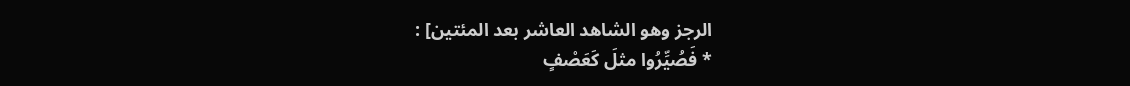الرجز وهو الشاهد العاشر بعد المئتين] :
* فَصُيِّرُوا مثلَ كَعَصْفٍ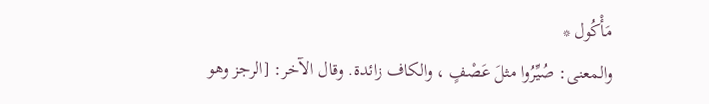مَأْكُول *
والمعنى: صُيِّرُوا مثلَ عَصْفٍ ، والكاف زائدة. وقال الآخر: [الرجز وهو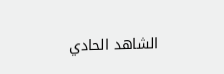الشاهد الحادي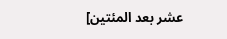عشر بعد المئتين]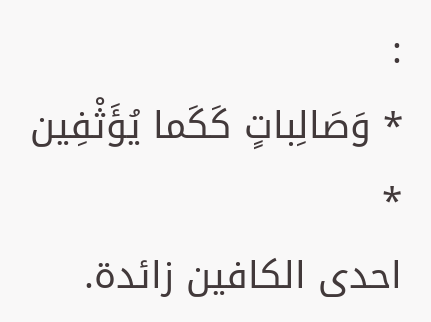:
* وَصَالِباتٍ كَكَما يُؤَثْفِين *
احدى الكافين زائدة.